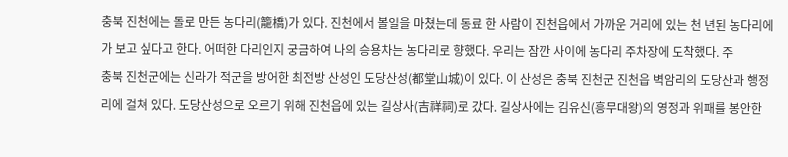충북 진천에는 돌로 만든 농다리(籠橋)가 있다. 진천에서 볼일을 마쳤는데 동료 한 사람이 진천읍에서 가까운 거리에 있는 천 년된 농다리에 가 보고 싶다고 한다. 어떠한 다리인지 궁금하여 나의 승용차는 농다리로 향했다. 우리는 잠깐 사이에 농다리 주차장에 도착했다. 주
충북 진천군에는 신라가 적군을 방어한 최전방 산성인 도당산성(都堂山城)이 있다. 이 산성은 충북 진천군 진천읍 벽암리의 도당산과 행정리에 걸쳐 있다. 도당산성으로 오르기 위해 진천읍에 있는 길상사(吉祥祠)로 갔다. 길상사에는 김유신(흥무대왕)의 영정과 위패를 봉안한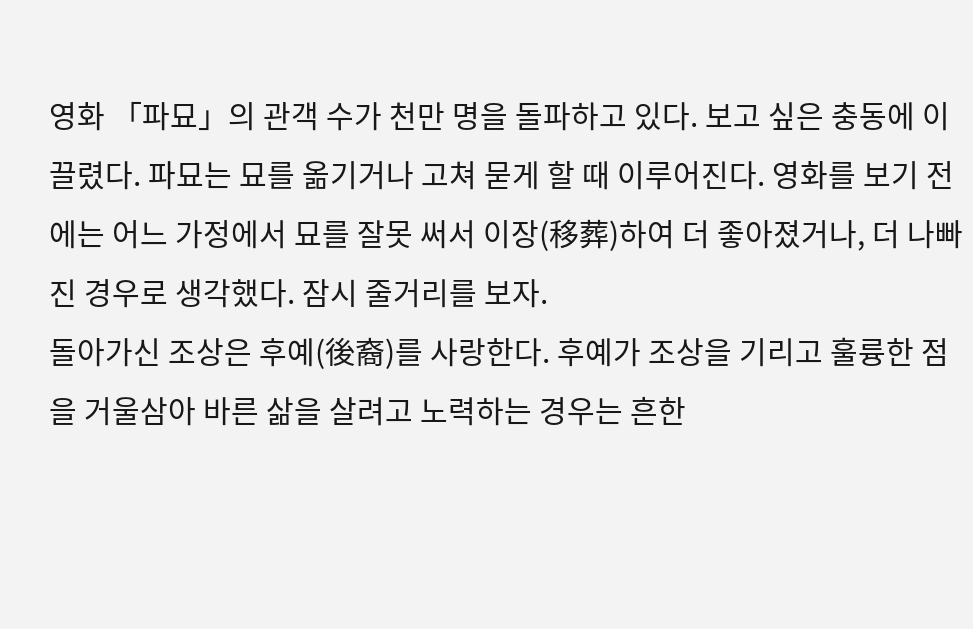영화 「파묘」의 관객 수가 천만 명을 돌파하고 있다. 보고 싶은 충동에 이끌렸다. 파묘는 묘를 옮기거나 고쳐 묻게 할 때 이루어진다. 영화를 보기 전에는 어느 가정에서 묘를 잘못 써서 이장(移葬)하여 더 좋아졌거나, 더 나빠진 경우로 생각했다. 잠시 줄거리를 보자.
돌아가신 조상은 후예(後裔)를 사랑한다. 후예가 조상을 기리고 훌륭한 점을 거울삼아 바른 삶을 살려고 노력하는 경우는 흔한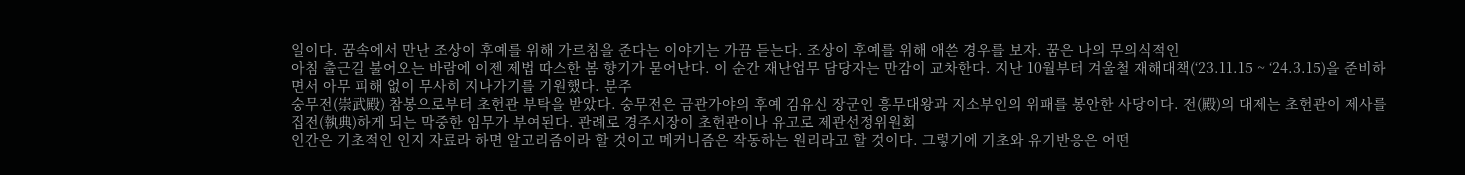일이다. 꿈속에서 만난 조상이 후예를 위해 가르침을 준다는 이야기는 가끔 듣는다. 조상이 후예를 위해 애쓴 경우를 보자. 꿈은 나의 무의식적인
아침 출근길 불어오는 바람에 이젠 제법 따스한 봄 향기가 묻어난다. 이 순간 재난업무 담당자는 만감이 교차한다. 지난 10월부터 겨울철 재해대책(‘23.11.15 ~ ‘24.3.15)을 준비하면서 아무 피해 없이 무사히 지나가기를 기원했다. 분주
숭무전(崇武殿) 참봉으로부터 초헌관 부탁을 받았다. 숭무전은 금관가야의 후예 김유신 장군인 흥무대왕과 지소부인의 위패를 봉안한 사당이다. 전(殿)의 대제는 초헌관이 제사를 집전(執典)하게 되는 막중한 임무가 부여된다. 관례로 경주시장이 초헌관이나 유고로 제관선정위원회
인간은 기초적인 인지 자료라 하면 알고리즘이라 할 것이고 메커니즘은 작동하는 원리라고 할 것이다. 그렇기에 기초와 유기반응은 어떤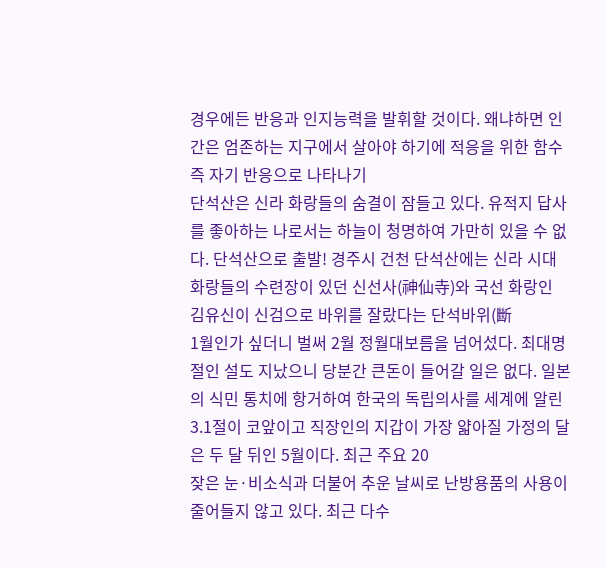경우에든 반응과 인지능력을 발휘할 것이다. 왜냐하면 인간은 엄존하는 지구에서 살아야 하기에 적응을 위한 함수 즉 자기 반응으로 나타나기
단석산은 신라 화랑들의 숨결이 잠들고 있다. 유적지 답사를 좋아하는 나로서는 하늘이 청명하여 가만히 있을 수 없다. 단석산으로 출발! 경주시 건천 단석산에는 신라 시대 화랑들의 수련장이 있던 신선사(神仙寺)와 국선 화랑인 김유신이 신검으로 바위를 잘랐다는 단석바위(斷
1월인가 싶더니 벌써 2월 정월대보름을 넘어섰다. 최대명절인 설도 지났으니 당분간 큰돈이 들어갈 일은 없다. 일본의 식민 통치에 항거하여 한국의 독립의사를 세계에 알린 3.1절이 코앞이고 직장인의 지갑이 가장 얇아질 가정의 달은 두 달 뒤인 5월이다. 최근 주요 20
잦은 눈·비소식과 더불어 추운 날씨로 난방용품의 사용이 줄어들지 않고 있다. 최근 다수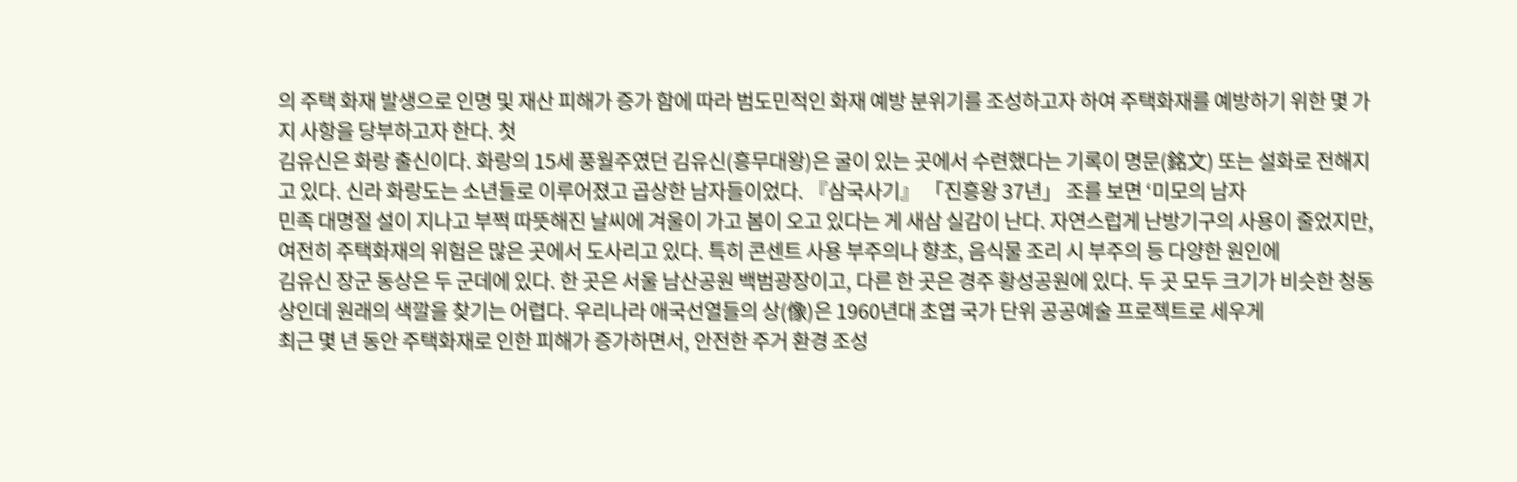의 주택 화재 발생으로 인명 및 재산 피해가 증가 함에 따라 범도민적인 화재 예방 분위기를 조성하고자 하여 주택화재를 예방하기 위한 몇 가지 사항을 당부하고자 한다. 첫
김유신은 화랑 출신이다. 화랑의 15세 풍월주였던 김유신(흥무대왕)은 굴이 있는 곳에서 수련했다는 기록이 명문(銘文) 또는 설화로 전해지고 있다. 신라 화랑도는 소년들로 이루어졌고 곱상한 남자들이었다. 『삼국사기』 「진흥왕 37년」 조를 보면 ‘미모의 남자
민족 대명절 설이 지나고 부쩍 따뜻해진 날씨에 겨울이 가고 봄이 오고 있다는 게 새삼 실감이 난다. 자연스럽게 난방기구의 사용이 줄었지만, 여전히 주택화재의 위험은 많은 곳에서 도사리고 있다. 특히 콘센트 사용 부주의나 향초, 음식물 조리 시 부주의 등 다양한 원인에
김유신 장군 동상은 두 군데에 있다. 한 곳은 서울 남산공원 백범광장이고, 다른 한 곳은 경주 황성공원에 있다. 두 곳 모두 크기가 비슷한 청동상인데 원래의 색깔을 찾기는 어렵다. 우리나라 애국선열들의 상(像)은 1960년대 초엽 국가 단위 공공예술 프로젝트로 세우게
최근 몇 년 동안 주택화재로 인한 피해가 증가하면서, 안전한 주거 환경 조성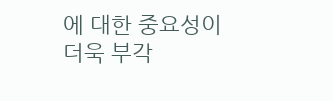에 대한 중요성이 더욱 부각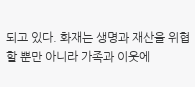되고 있다. 화재는 생명과 재산을 위협할 뿐만 아니라 가족과 이웃에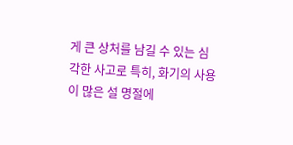게 큰 상처를 남길 수 있는 심각한 사고로 특히, 화기의 사용이 많은 설 명절에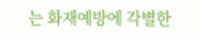는 화재예방에 각별한